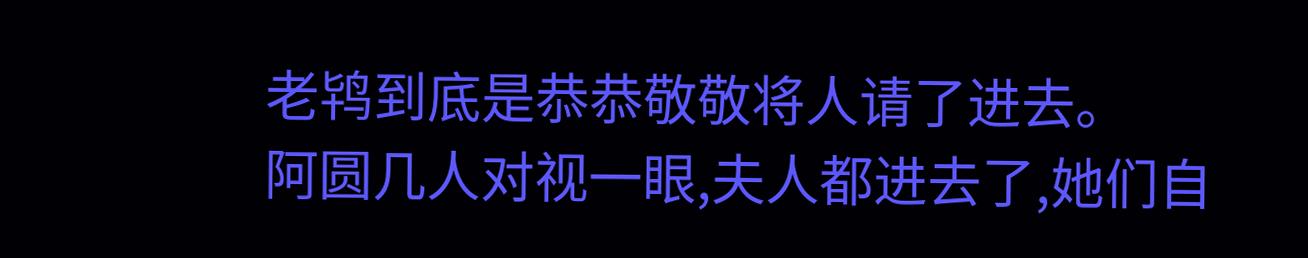老鸨到底是恭恭敬敬将人请了进去。
阿圆几人对视一眼,夫人都进去了,她们自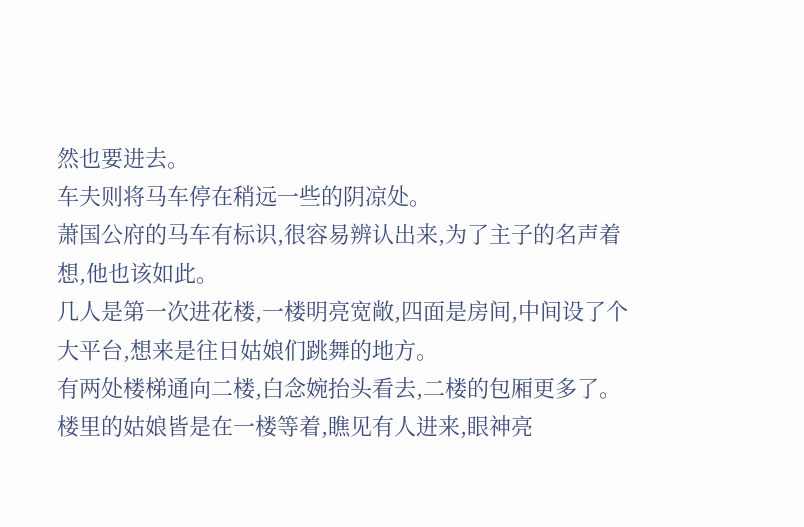然也要进去。
车夫则将马车停在稍远一些的阴凉处。
萧国公府的马车有标识,很容易辨认出来,为了主子的名声着想,他也该如此。
几人是第一次进花楼,一楼明亮宽敞,四面是房间,中间设了个大平台,想来是往日姑娘们跳舞的地方。
有两处楼梯通向二楼,白念婉抬头看去,二楼的包厢更多了。
楼里的姑娘皆是在一楼等着,瞧见有人进来,眼神亮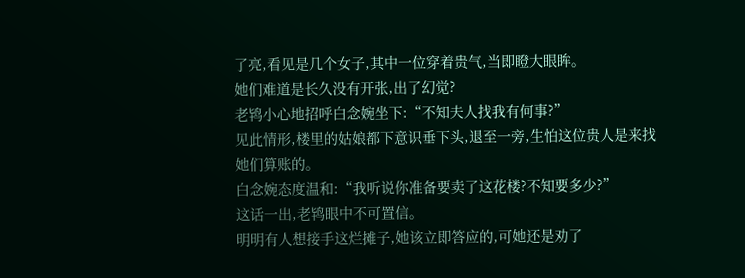了亮,看见是几个女子,其中一位穿着贵气,当即瞪大眼眸。
她们难道是长久没有开张,出了幻觉?
老鸨小心地招呼白念婉坐下:“不知夫人找我有何事?”
见此情形,楼里的姑娘都下意识垂下头,退至一旁,生怕这位贵人是来找她们算账的。
白念婉态度温和:“我听说你准备要卖了这花楼?不知要多少?”
这话一出,老鸨眼中不可置信。
明明有人想接手这烂摊子,她该立即答应的,可她还是劝了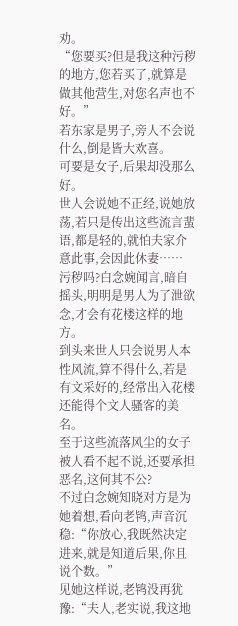劝。
“您要买?但是我这种污秽的地方,您若买了,就算是做其他营生,对您名声也不好。”
若东家是男子,旁人不会说什么,倒是皆大欢喜。
可要是女子,后果却没那么好。
世人会说她不正经,说她放荡,若只是传出这些流言蜚语,都是轻的,就怕夫家介意此事,会因此休妻……
污秽吗?白念婉闻言,暗自摇头,明明是男人为了泄欲念,才会有花楼这样的地方。
到头来世人只会说男人本性风流,算不得什么,若是有文采好的,经常出入花楼还能得个文人骚客的美名。
至于这些流落风尘的女子被人看不起不说,还要承担恶名,这何其不公?
不过白念婉知晓对方是为她着想,看向老鸨,声音沉稳:“你放心,我既然决定进来,就是知道后果,你且说个数。”
见她这样说,老鸨没再犹豫:“夫人,老实说,我这地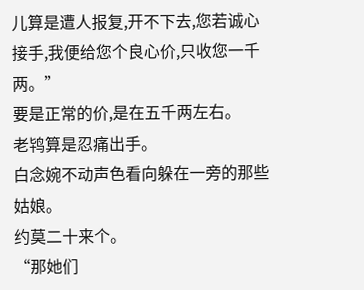儿算是遭人报复,开不下去,您若诚心接手,我便给您个良心价,只收您一千两。”
要是正常的价,是在五千两左右。
老鸨算是忍痛出手。
白念婉不动声色看向躲在一旁的那些姑娘。
约莫二十来个。
“那她们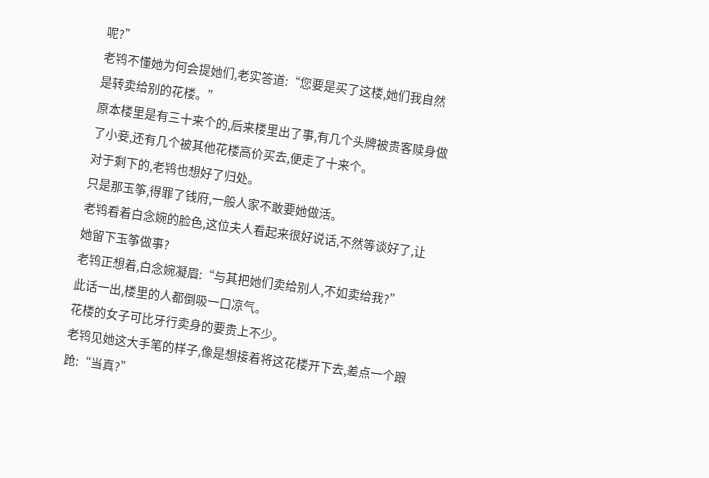呢?”
老鸨不懂她为何会提她们,老实答道:“您要是买了这楼,她们我自然是转卖给别的花楼。”
原本楼里是有三十来个的,后来楼里出了事,有几个头牌被贵客赎身做了小妾,还有几个被其他花楼高价买去,便走了十来个。
对于剩下的,老鸨也想好了归处。
只是那玉筝,得罪了钱府,一般人家不敢要她做活。
老鸨看着白念婉的脸色,这位夫人看起来很好说话,不然等谈好了,让她留下玉筝做事?
老鸨正想着,白念婉凝眉:“与其把她们卖给别人,不如卖给我?”
此话一出,楼里的人都倒吸一口凉气。
花楼的女子可比牙行卖身的要贵上不少。
老鸨见她这大手笔的样子,像是想接着将这花楼开下去,差点一个踉跄:“当真?”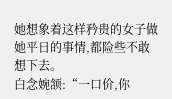她想象着这样矜贵的女子做她平日的事情,都险些不敢想下去。
白念婉颔:“一口价,你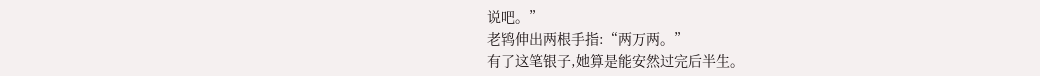说吧。”
老鸨伸出两根手指:“两万两。”
有了这笔银子,她算是能安然过完后半生。